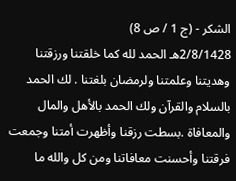الشكر - (ج 1 / ص 8)
2/8/1428هـ الحمد لله كما خلقتنا ورزقتنا وهديتنا وعلمتنا ولرمضان بلغتنا . لك الحمد بالسلام والقرآن ولك الحمد بالأهل والمال والمعافاة .بسطت رزقنا وأظهرت أمتنا وجمعت فرقتنا وأحسنت معافاتنا ومن كل والله ما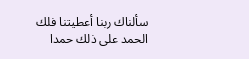سألناك ربنا أعطيتنا فلك الحمد على ذلك حمدا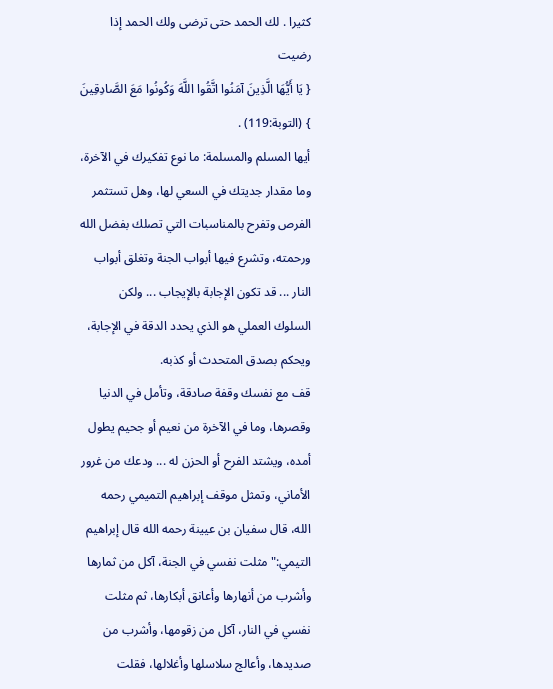كثيرا . لك الحمد حتى ترضى ولك الحمد إذا رضيت
{ يَا أَيُّهَا الَّذِينَ آمَنُوا اتَّقُوا اللَّهَ وَكُونُوا مَعَ الصَّادِقِينَ } (التوبة:119) .
أيها المسلم والمسلمة: ما نوع تفكيرك في الآخرة، وما مقدار جديتك في السعي لها، وهل تستثمر الفرص وتفرح بالمناسبات التي تصلك بفضل الله ورحمته، وتشرع فيها أبواب الجنة وتغلق أبواب النار ... قد تكون الإجابة بالإيجاب ... ولكن السلوك العملي هو الذي يحدد الدقة في الإجابة، ويحكم بصدق المتحدث أو كذبه.
قف مع نفسك وقفة صادقة، وتأمل في الدنيا وقصرها، وما في الآخرة من نعيم أو جحيم يطول أمده، ويشتد الفرح أو الحزن له ... ودعك من غرور الأماني، وتمثل موقف إبراهيم التميمي رحمه الله، قال سفيان بن عيينة رحمه الله قال إبراهيم التيمي:"مثلت نفسي في الجنة، آكل من ثمارها وأشرب من أنهارها وأعانق أبكارها، ثم مثلت نفسي في النار، آكل من زقومها، وأشرب من صديدها، وأعالج سلاسلها وأغلالها، فقلت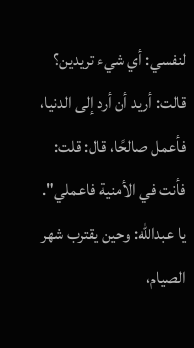لنفسي: أي شيء تريدين؟ قالت: أريد أن أرد إلى الدنيا، فأعمل صالحًا، قال: قلت: فأنت في الأمنية فاعملي".
يا عبدالله: وحين يقترب شهر الصيام،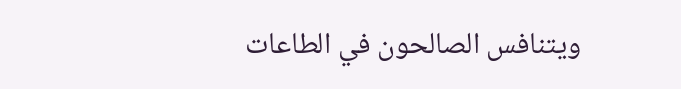ويتنافس الصالحون في الطاعات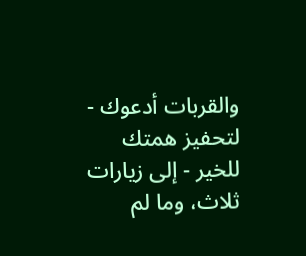والقربات أدعوك - لتحفيز همتك للخير - إلى زيارات ثلاث، وما لم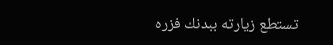تستطع زيارته ببدنك فزره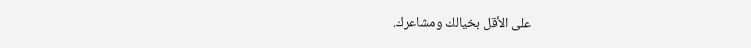على الأقل بخيالك ومشاعرك.